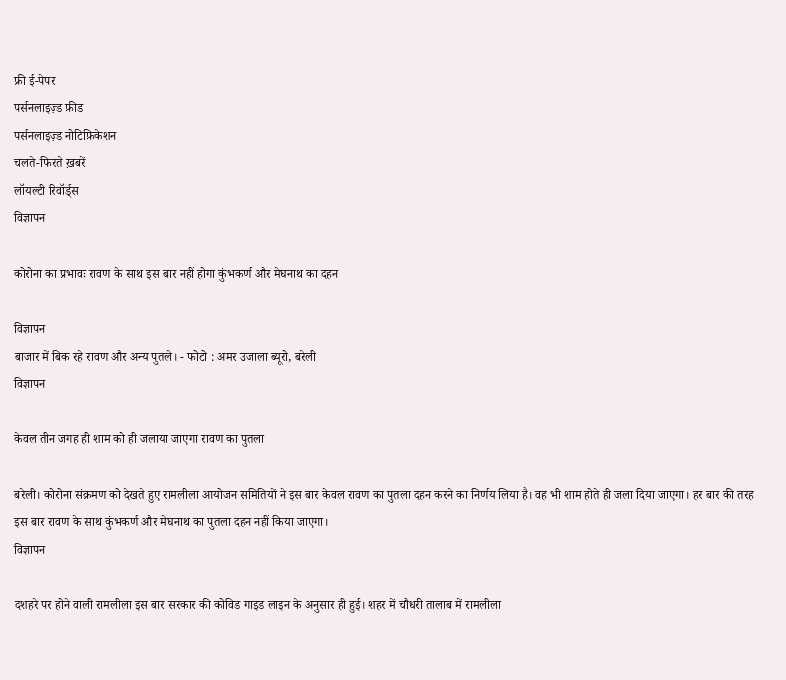फ्री ई-पेपर
पर्सनलाइज़्ड फ़ीड
पर्सनलाइज़्ड नोटिफ़िकेशन
चलते-फिरते ख़बरें
लॉयल्टी रिवॉर्ड्स
विज्ञापन

कोरोना का प्रभावः रावण के साथ इस बार नहीं होगा कुंभकर्ण और मेघनाथ का दहन

विज्ञापन
बाजार में बिक रहे रावण और अन्य पुतले। - फोटो : अमर उजाला ब्यूरो, बरेली
विज्ञापन

केवल तीन जगह ही शाम को ही जलाया जाएगा रावण का पुतला

बरेली। कोरोना संक्रमण को देखते हुए रामलीला आयोजन समितियों ने इस बार केवल रावण का पुतला दहन करने का निर्णय लिया है। वह भी शाम होते ही जला दिया जाएगा। हर बार की तरह इस बार रावण के साथ कुंभकर्ण और मेघनाथ का पुतला दहन नहीं किया जाएगा।
विज्ञापन

दशहरे पर होने वाली रामलीला इस बार सरकार की कोविड गाइड लाइन के अनुसार ही हुई। शहर में चौधरी तालाब में रामलीला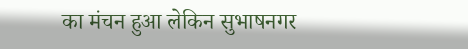का मंचन हुआ लेकिन सुभाषनगर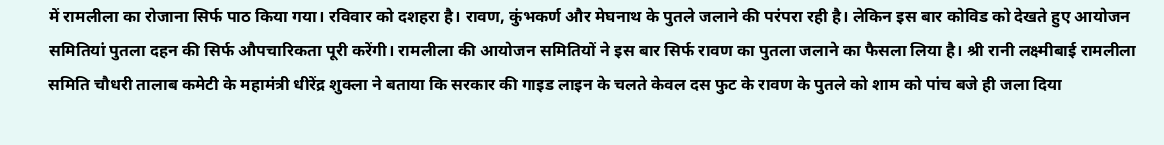में रामलीला का रोजाना सिर्फ पाठ किया गया। रविवार को दशहरा है। रावण, कुंभकर्ण और मेघनाथ के पुतले जलाने की परंपरा रही है। लेकिन इस बार कोविड को देखते हुए आयोजन समितियां पुतला दहन की सिर्फ औपचारिकता पूरी करेंगी। रामलीला की आयोजन समितियों ने इस बार सिर्फ रावण का पुतला जलाने का फैसला लिया है। श्री रानी लक्ष्मीबाई रामलीला समिति चौधरी तालाब कमेटी के महामंत्री धीरेंद्र शुक्ला ने बताया कि सरकार की गाइड लाइन के चलते केवल दस फुट के रावण के पुतले को शाम को पांच बजे ही जला दिया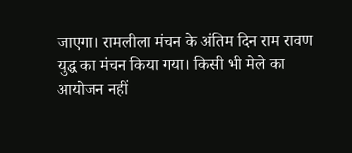जाएगा। रामलीला मंचन के अंतिम दिन राम रावण युद्ध का मंचन किया गया। किसी भी मेले का आयोजन नहीं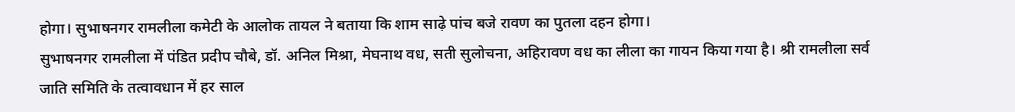होगा। सुभाषनगर रामलीला कमेटी के आलोक तायल ने बताया कि शाम साढ़े पांच बजे रावण का पुतला दहन होगा।
सुभाषनगर रामलीला में पंडित प्रदीप चौबे, डॉ. अनिल मिश्रा, मेघनाथ वध, सती सुलोचना, अहिरावण वध का लीला का गायन किया गया है। श्री रामलीला सर्व जाति समिति के तत्वावधान में हर साल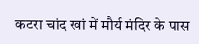कटरा चांद खां में मौर्य मंदिर के पास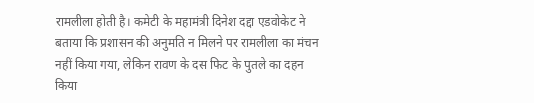रामलीला होती है। कमेटी के महामंत्री दिनेश दद्दा एडवोकेट ने बताया कि प्रशासन की अनुमति न मिलने पर रामलीला का मंचन नहीं किया गया, लेकिन रावण के दस फिट के पुतले का दहन किया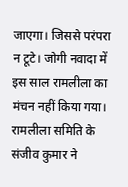जाएगा। जिससे परंपरा न टूटे। जोगी नवादा में इस साल रामलीला का मंचन नहीं किया गया। रामलीला समिति के संजीव कुमार ने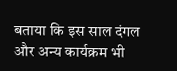बताया कि इस साल दंगल और अन्य कार्यक्रम भी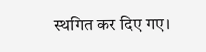स्थगित कर दिए गए।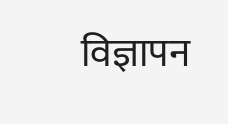विज्ञापन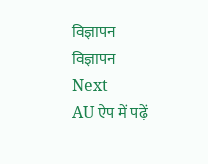विज्ञापन
विज्ञापन
Next
AU ऐप में पढ़ें